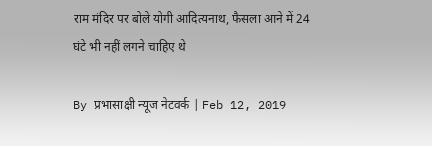राम मंदिर पर बोले योगी आदित्यनाथ, फैसला आने में 24 घंटे भी नहीं लगने चाहिए थे

By प्रभासाक्षी न्यूज नेटवर्क | Feb 12, 2019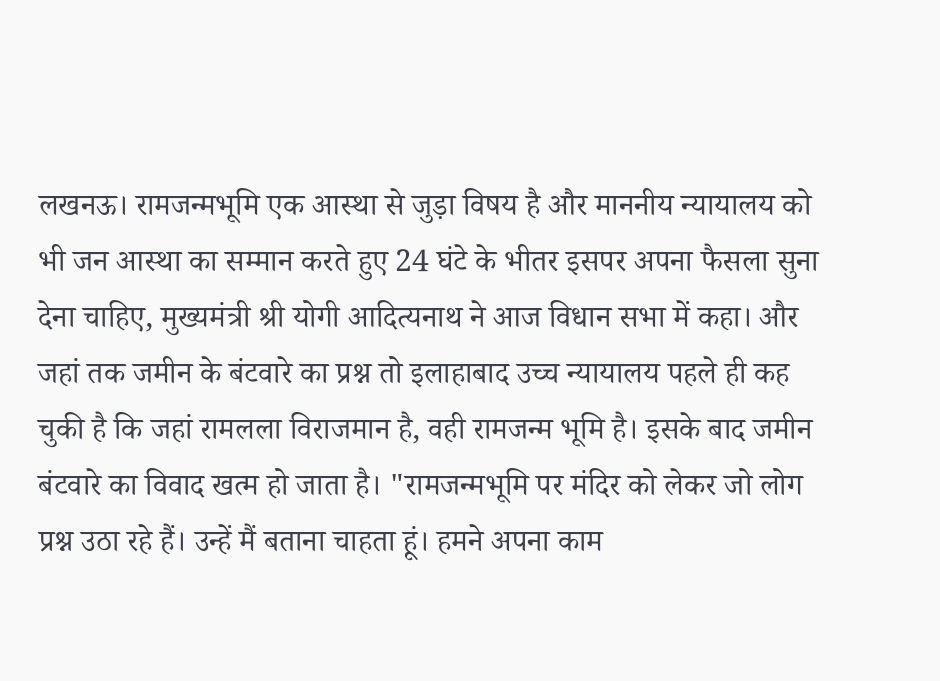लखनऊ। रामजन्मभूमि एक आस्था से जुड़ा विषय है और माननीय न्यायालय को भी जन आस्था का सम्मान करते हुए 24 घंटे के भीतर इसपर अपना फैसला सुना देना चाहिए, मुख्यमंत्री श्री योगी आदित्यनाथ ने आज विधान सभा में कहा। और जहां तक जमीन के बंटवारे का प्रश्न तो इलाहाबाद उच्च न्यायालय पहले ही कह चुकी है कि जहां रामलला विराजमान है, वही रामजन्म भूमि है। इसके बाद जमीन बंटवारे का विवाद खत्म हो जाता है। "रामजन्मभूमि पर मंदिर को लेकर जो लोग प्रश्न उठा रहे हैं। उन्हें मैं बताना चाहता हूं। हमने अपना काम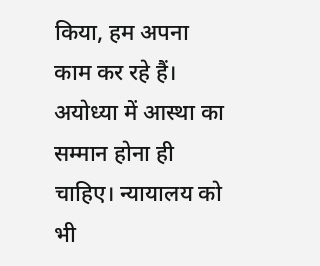किया, हम अपना काम कर रहे हैं। अयोध्या में आस्था का सम्मान होना ही चाहिए। न्यायालय को भी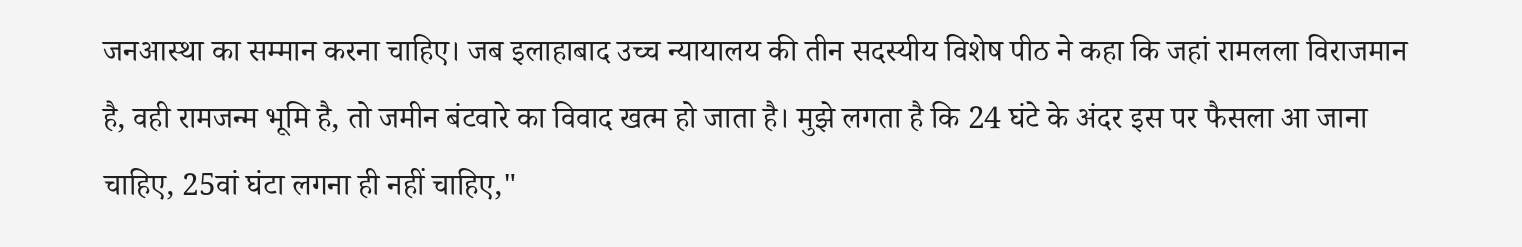जनआस्था का सम्मान करना चाहिए। जब इलाहाबाद उच्च न्यायालय की तीन सदस्यीय विशेष पीठ ने कहा कि जहां रामलला विराजमान है, वही रामजन्म भूमि है, तो जमीन बंटवारे का विवाद खत्म हो जाता है। मुझे लगता है कि 24 घंटे के अंदर इस पर फैसला आ जाना चाहिए, 25वां घंटा लगना ही नहीं चाहिए,"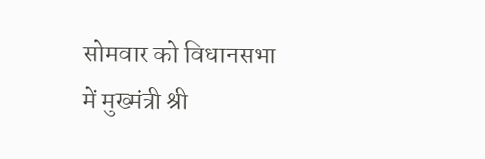सोमवार को विधानसभा में मुख्मंत्री श्री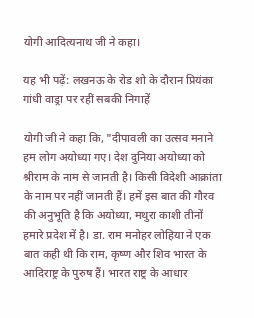योगी आदित्यनाथ जी ने कहा।

यह भी पढ़ें: लखनऊ के रोड शो के दौरान प्रियंका गांधी वाड्रा पर रहीं सबकी निगाहें

योगी जी ने कहा कि, "दीपावली का उत्सव मनाने हम लोग अयोध्या गए। देश दुनिया अयोध्या को श्रीराम के नाम से जानती है। किसी विदेशी आक्रांता के नाम पर नहीं जानती हैं। हमें इस बात की गौरव की अनुभूति है कि अयोध्या, मथुरा काशी तीनों हमारे प्रदेश में है। डा. राम मनोहर लोहिया ने एक बात कही थी कि राम, कृष्ण और शिव भारत के आदिराष्ट्र के पुरुष हैं। भारत राष्ट्र के आधार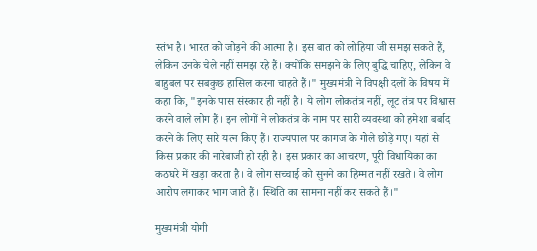स्तंभ है। भारत को जोड़ने की आत्मा है। इस बात को लोहिया जी समझ सकते हैं, लेकिन उनके चेले नहीं समझ रहे हैं। क्योंकि समझने के लिए बुद्धि चाहिए, लेकिन वे बाहुबल पर सबकुछ हासिल करना चाहते हैं।" मुख्यमंत्री ने विपक्षी दलों के विषय में कहा कि, "इनके पास संस्कार ही नहीं है। ये लोग लोकतंत्र नहीं, लूट तंत्र पर विश्वास करने वाले लोग हैं। इन लोगों ने लोकतंत्र के नाम पर सारी व्यवस्था को हमेशा बर्बाद करने के लिए सारे यत्न किए हैं। राज्यपाल पर कागज के गोले छोड़े गए। यहां से किस प्रकार की नारेबाजी हो रही है। इस प्रकार का आचरण, पूरी विधायिका का कठघरे में खड़ा करता है। वे लोग सच्चाई को सुनने का हिम्मत नहीं रखते। वे लोग आरोप लगाकर भाग जाते हैं। स्थिति का सामना नहीं कर सकते हैं।"

मुख्यमंत्री योगी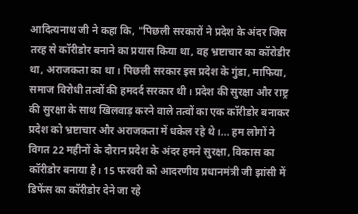आदित्यनाथ जी ने कहा कि, "पिछली सरकारों ने प्रदेश के अंदर जिस तरह से कॉरीडोर बनाने का प्रयास किया था, वह भ्रष्टाचार का कॉरोडीर था, अराजकता का था। पिछली सरकार इस प्रदेश के गुंडा, माफिया, समाज विरोधी तत्वों की हमदर्द सरकार थी। प्रदेश की सुरक्षा और राष्ट्र की सुरक्षा के साथ खिलवाड़ करने वाले तत्वों का एक कॉरीडोर बनाकर प्रदेश को भ्रष्टाचार और अराजकता में धकेल रहे थे।... हम लोगों ने विगत 22 महीनों के दौरान प्रदेश के अंदर हमने सुरक्षा, विकास का कॉरीडोर बनाया है। 15 फरवरी को आदरणीय प्रधानमंत्री जी झांसी में डिफेंस का कॉरीडोर देने जा रहे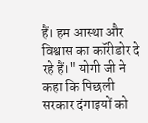हैं। हम आस्था और विश्वास का कॉरीडोर दे रहे हैं।" योगी जी ने कहा कि पिछली सरकार दंगाइयों को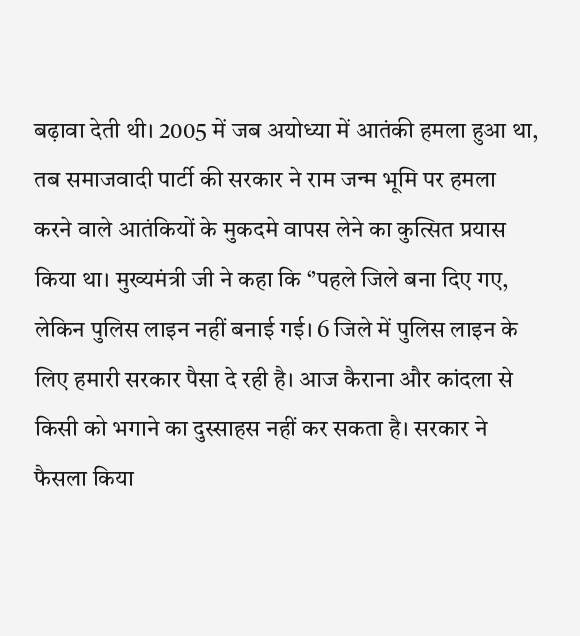बढ़ावा देती थी। 2005 में जब अयोध्या में आतंकी हमला हुआ था, तब समाजवादी पार्टी की सरकार ने राम जन्म भूमि पर हमला करने वाले आतंकियों के मुकदमे वापस लेने का कुत्सित प्रयास किया था। मुख्यमंत्री जी ने कहा कि ‘’पहले जिले बना दिए गए, लेकिन पुलिस लाइन नहीं बनाई गई। 6 जिले में पुलिस लाइन के लिए हमारी सरकार पैसा दे रही है। आज कैराना और कांदला से किसी को भगाने का दुस्साहस नहीं कर सकता है। सरकार ने फैसला किया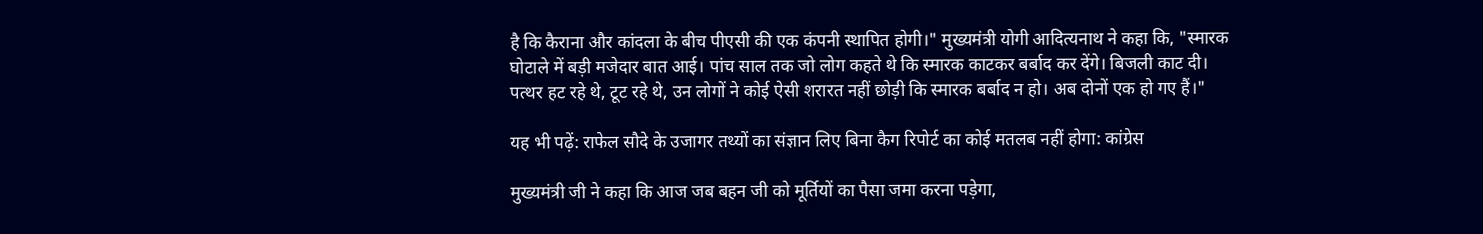है कि कैराना और कांदला के बीच पीएसी की एक कंपनी स्थापित होगी।" मुख्यमंत्री योगी आदित्यनाथ ने कहा कि, "स्मारक घोटाले में बड़ी मजेदार बात आई। पांच साल तक जो लोग कहते थे कि स्मारक काटकर बर्बाद कर देंगे। बिजली काट दी। पत्थर हट रहे थे, टूट रहे थे, उन लोगों ने कोई ऐसी शरारत नहीं छोड़ी कि स्मारक बर्बाद न हो। अब दोनों एक हो गए हैं।"

यह भी पढ़ें: राफेल सौदे के उजागर तथ्यों का संज्ञान लिए बिना कैग रिपोर्ट का कोई मतलब नहीं होगा: कांग्रेस

मुख्यमंत्री जी ने कहा कि आज जब बहन जी को मूर्तियों का पैसा जमा करना पड़ेगा,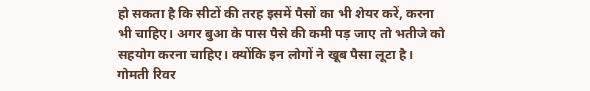हो सकता है कि सीटों की तरह इसमें पैसों का भी शेयर करें, करना भी चाहिए। अगर बुआ के पास पैसे की कमी पड़ जाए तो भतीजे को सहयोग करना चाहिए। क्योंकि इन लोगों ने खूब पैसा लूटा है। गोमती रिवर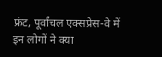फ्रंट, पूर्वांचल एक्सप्रेस-वे में इन लोगों ने क्या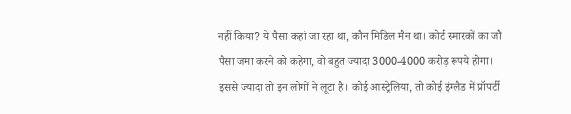नहीं किया? ये पैसा कहां जा रहा था, कौन मिडिल मैन था। कोर्ट स्मारकों का जौ पैसा जमा करने को कहेगा, वो बहुत ज्यादा 3000-4000 करोड़ रूपये होगा। इससे ज्यादा तो इन लोगों ने लूटा है। कोई आस्ट्रेलिया, तो कोई इंग्लैड में प्रॉपर्टी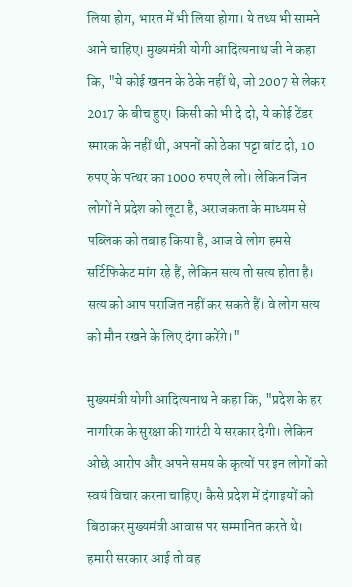लिया होग, भारत में भी लिया होगा। ये तथ्य भी सामने आने चाहिए। मुख्यमंत्री योगी आदित्यनाथ जी ने कहा कि, "ये कोई खनन के ठेके नहीं थे, जो 2007 से लेकर 2017 के बीच हुए। किसी को भी दे दो, ये कोई टेंडर स्मारक के नहीं थी, अपनों को ठेका पट्टा बांट दो, 10 रुपए के पत्थर का 1000 रुपए ले लो। लेकिन जिन लोगों ने प्रदेश को लूटा है, अराजकता के माध्यम से पब्लिक को तबाह किया है, आज वे लोग हमसे सर्टिफिकेट मांग रहे हैं, लेकिन सत्य तो सत्य होता है। सत्य को आप पराजित नहीं कर सकते हैं। वे लोग सत्य को मौन रखने के लिए दंगा करेंगे।"

मुख्यमंत्री योगी आदित्यनाथ ने कहा कि, "प्रदेश के हर नागरिक के सुरक्षा की गारंटी ये सरकार देगी। लेकिन ओछे आरोप और अपने समय के कृत्यों पर इन लोगों को स्वयं विचार करना चाहिए। कैसे प्रदेश में दंगाइयों को बिठाकर मुख्यमंत्री आवास पर सम्मानित करते थे। हमारी सरकार आई तो वह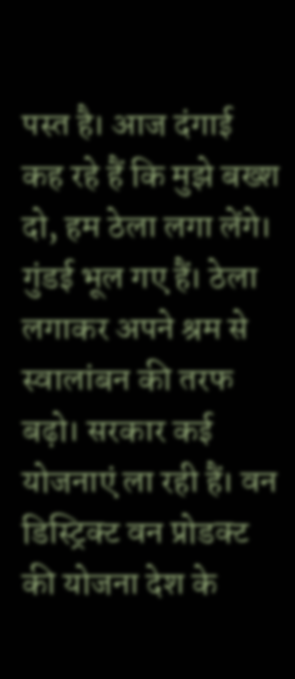पस्त है। आज दंगाई कह रहे हैं कि मुझे बख्श दो, हम ठेला लगा लेंगे। गुंडई भूल गए हैं। ठेला लगाकर अपने श्रम से स्वालांबन की तरफ बढ़ो। सरकार कई योजनाएं ला रही हैं। वन डिस्ट्रिक्ट वन प्रोडक्ट की योजना देश के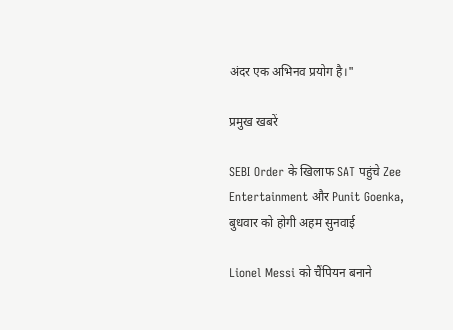अंदर एक अभिनव प्रयोग है।"

प्रमुख खबरें

SEBI Order के खिलाफ SAT पहुंचे Zee Entertainment और Punit Goenka, बुधवार को होगी अहम सुनवाई

Lionel Messi को चैंपियन बनाने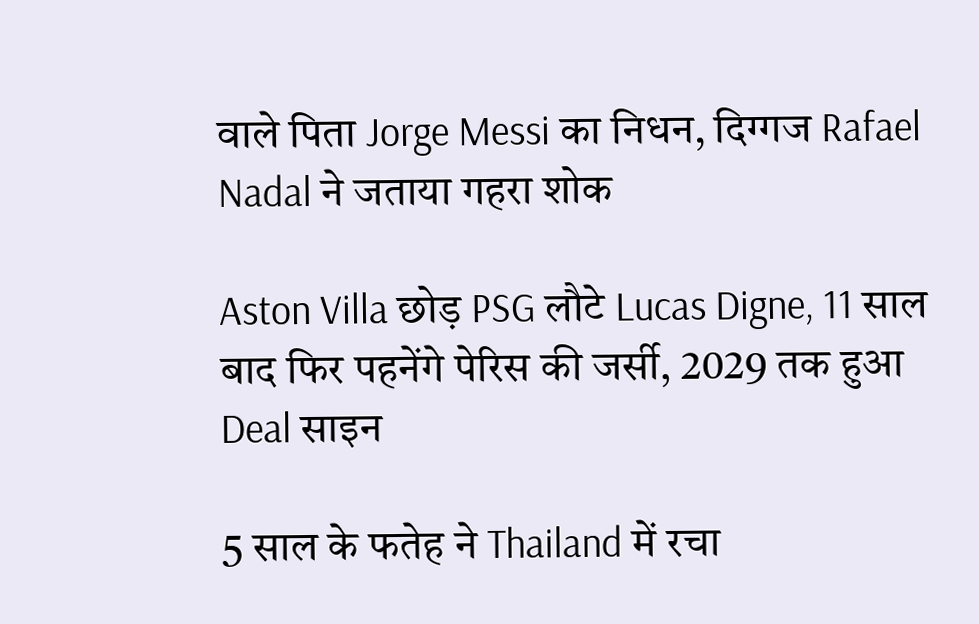वाले पिता Jorge Messi का निधन, दिग्गज Rafael Nadal ने जताया गहरा शोक

Aston Villa छोड़ PSG लौटे Lucas Digne, 11 साल बाद फिर पहनेंगे पेरिस की जर्सी, 2029 तक हुआ Deal साइन

5 साल के फतेह ने Thailand में रचा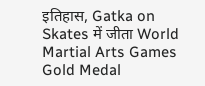इतिहास, Gatka on Skates में जीता World Martial Arts Games Gold Medal